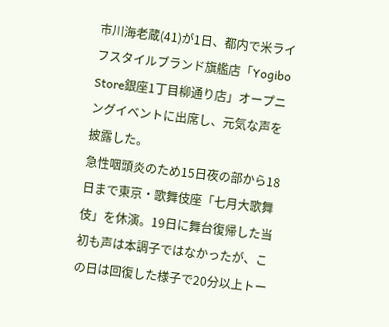市川海老蔵(41)が1日、都内で米ライフスタイルブランド旗艦店「Yogibo Store銀座1丁目柳通り店」オープニングイベントに出席し、元気な声を披露した。
急性咽頭炎のため15日夜の部から18日まで東京・歌舞伎座「七月大歌舞伎」を休演。19日に舞台復帰した当初も声は本調子ではなかったが、この日は回復した様子で20分以上トー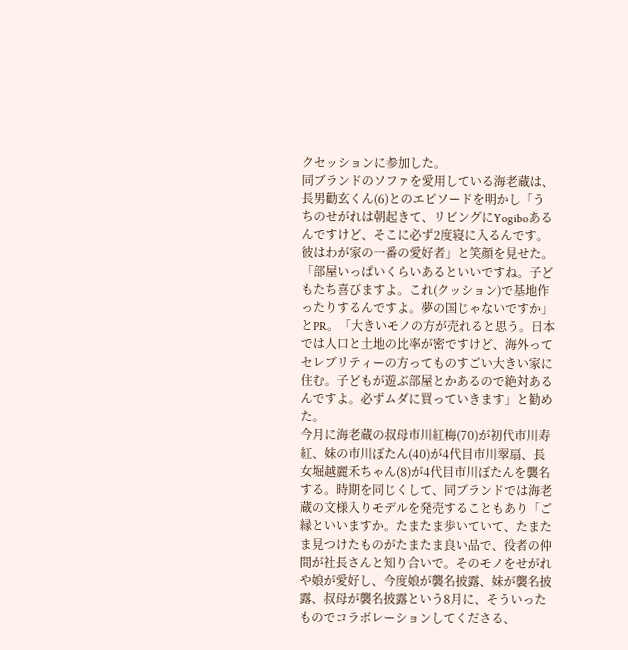クセッションに参加した。
同ブランドのソファを愛用している海老蔵は、長男勸玄くん(6)とのエピソードを明かし「うちのせがれは朝起きて、リビングにYogiboあるんですけど、そこに必ず2度寝に入るんです。彼はわが家の一番の愛好者」と笑顔を見せた。「部屋いっぱいくらいあるといいですね。子どもたち喜びますよ。これ(クッション)で基地作ったりするんですよ。夢の国じゃないですか」とPR。「大きいモノの方が売れると思う。日本では人口と土地の比率が密ですけど、海外ってセレブリティーの方ってものすごい大きい家に住む。子どもが遊ぶ部屋とかあるので絶対あるんですよ。必ずムダに買っていきます」と勧めた。
今月に海老蔵の叔母市川紅梅(70)が初代市川寿紅、妹の市川ぼたん(40)が4代目市川翠扇、長女堀越麗禾ちゃん(8)が4代目市川ぼたんを襲名する。時期を同じくして、同ブランドでは海老蔵の文様入りモデルを発売することもあり「ご縁といいますか。たまたま歩いていて、たまたま見つけたものがたまたま良い品で、役者の仲間が社長さんと知り合いで。そのモノをせがれや娘が愛好し、今度娘が襲名披露、妹が襲名披露、叔母が襲名披露という8月に、そういったものでコラボレーションしてくださる、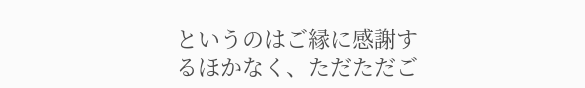というのはご縁に感謝するほかなく、ただただご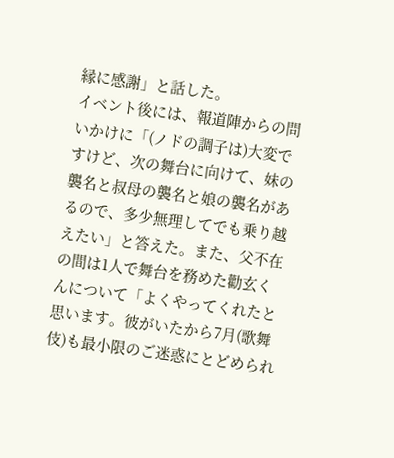縁に感謝」と話した。
イベント後には、報道陣からの問いかけに「(ノドの調子は)大変ですけど、次の舞台に向けて、妹の襲名と叔母の襲名と娘の襲名があるので、多少無理してでも乗り越えたい」と答えた。また、父不在の間は1人で舞台を務めた勸玄くんについて「よくやってくれたと思います。彼がいたから7月(歌舞伎)も最小限のご迷惑にとどめられ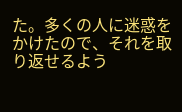た。多くの人に迷惑をかけたので、それを取り返せるよう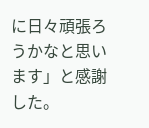に日々頑張ろうかなと思います」と感謝した。